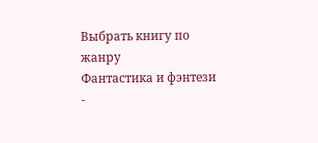Выбрать книгу по жанру
Фантастика и фэнтези
-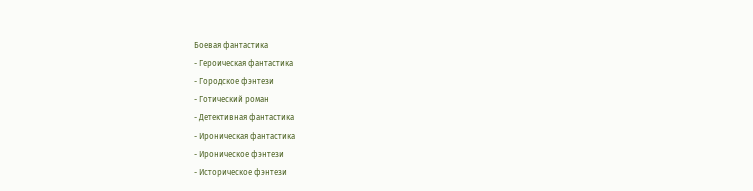Боевая фантастика
- Героическая фантастика
- Городское фэнтези
- Готический роман
- Детективная фантастика
- Ироническая фантастика
- Ироническое фэнтези
- Историческое фэнтези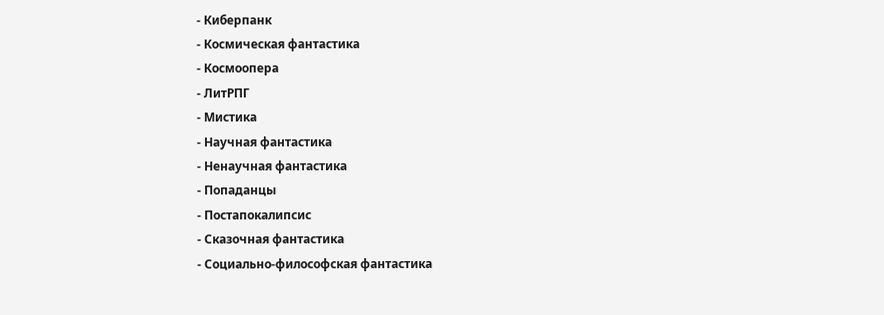- Киберпанк
- Космическая фантастика
- Космоопера
- ЛитРПГ
- Мистика
- Научная фантастика
- Ненаучная фантастика
- Попаданцы
- Постапокалипсис
- Сказочная фантастика
- Социально-философская фантастика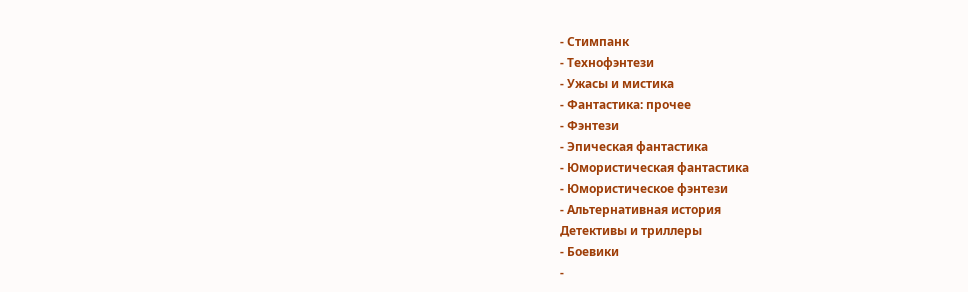- Стимпанк
- Технофэнтези
- Ужасы и мистика
- Фантастика: прочее
- Фэнтези
- Эпическая фантастика
- Юмористическая фантастика
- Юмористическое фэнтези
- Альтернативная история
Детективы и триллеры
- Боевики
-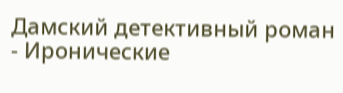Дамский детективный роман
- Иронические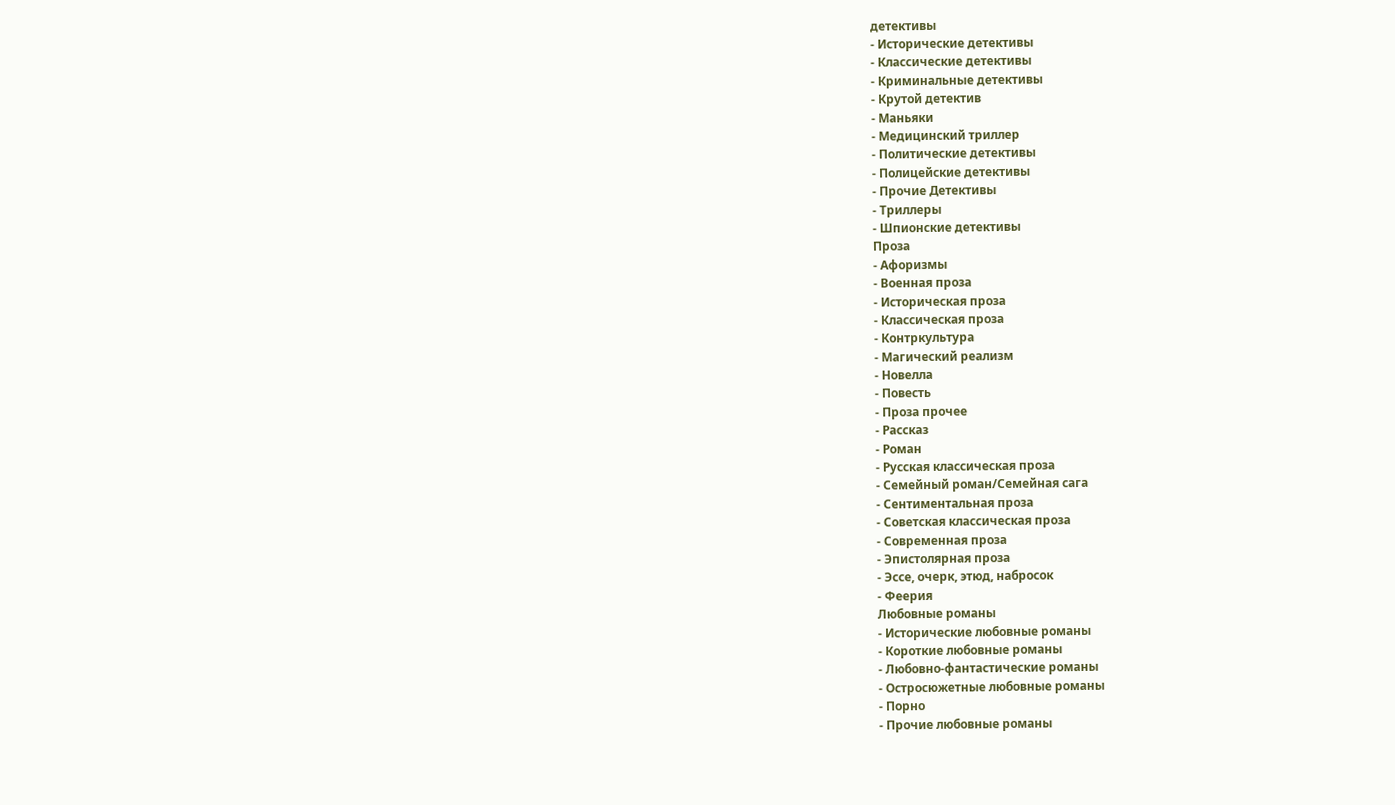детективы
- Исторические детективы
- Классические детективы
- Криминальные детективы
- Крутой детектив
- Маньяки
- Медицинский триллер
- Политические детективы
- Полицейские детективы
- Прочие Детективы
- Триллеры
- Шпионские детективы
Проза
- Афоризмы
- Военная проза
- Историческая проза
- Классическая проза
- Контркультура
- Магический реализм
- Новелла
- Повесть
- Проза прочее
- Рассказ
- Роман
- Русская классическая проза
- Семейный роман/Семейная сага
- Сентиментальная проза
- Советская классическая проза
- Современная проза
- Эпистолярная проза
- Эссе, очерк, этюд, набросок
- Феерия
Любовные романы
- Исторические любовные романы
- Короткие любовные романы
- Любовно-фантастические романы
- Остросюжетные любовные романы
- Порно
- Прочие любовные романы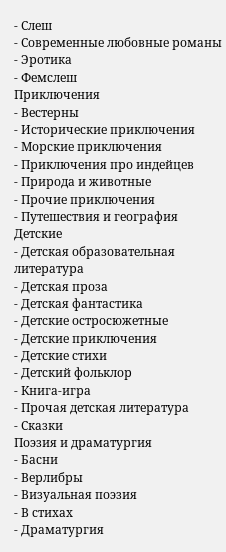- Слеш
- Современные любовные романы
- Эротика
- Фемслеш
Приключения
- Вестерны
- Исторические приключения
- Морские приключения
- Приключения про индейцев
- Природа и животные
- Прочие приключения
- Путешествия и география
Детские
- Детская образовательная литература
- Детская проза
- Детская фантастика
- Детские остросюжетные
- Детские приключения
- Детские стихи
- Детский фольклор
- Книга-игра
- Прочая детская литература
- Сказки
Поэзия и драматургия
- Басни
- Верлибры
- Визуальная поэзия
- В стихах
- Драматургия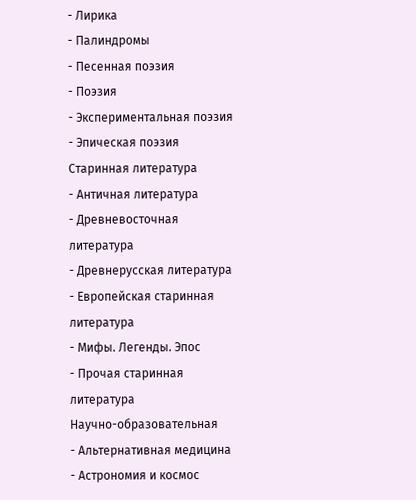- Лирика
- Палиндромы
- Песенная поэзия
- Поэзия
- Экспериментальная поэзия
- Эпическая поэзия
Старинная литература
- Античная литература
- Древневосточная литература
- Древнерусская литература
- Европейская старинная литература
- Мифы. Легенды. Эпос
- Прочая старинная литература
Научно-образовательная
- Альтернативная медицина
- Астрономия и космос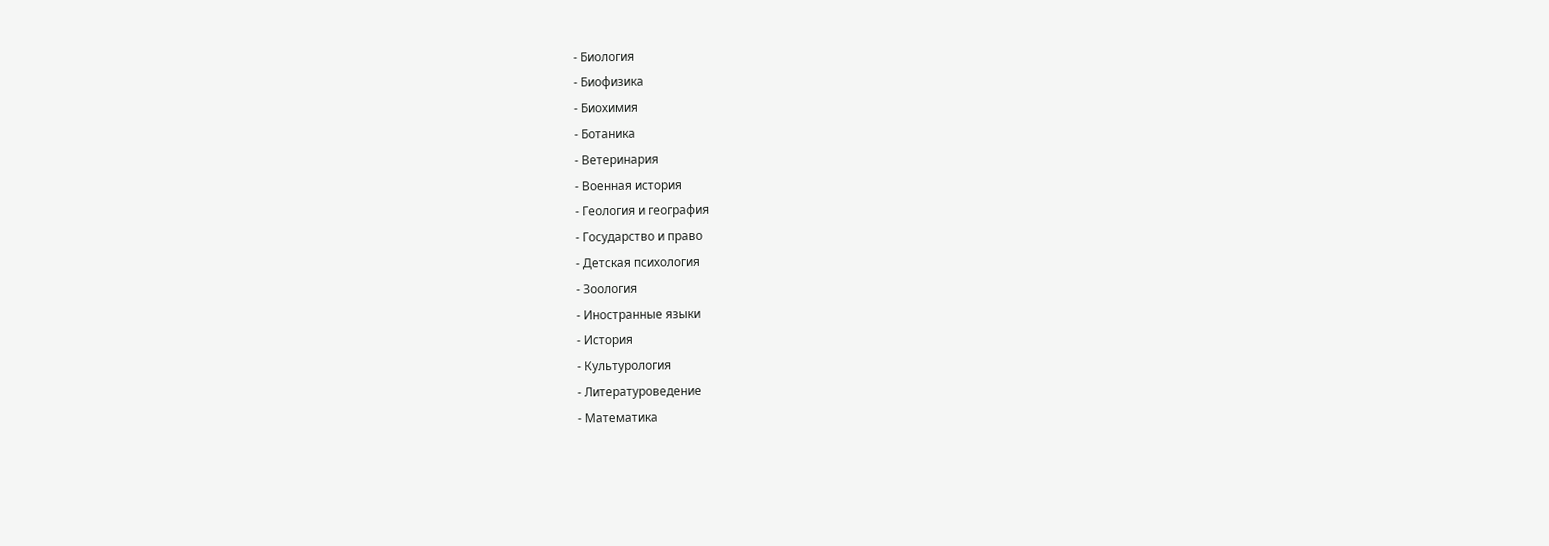- Биология
- Биофизика
- Биохимия
- Ботаника
- Ветеринария
- Военная история
- Геология и география
- Государство и право
- Детская психология
- Зоология
- Иностранные языки
- История
- Культурология
- Литературоведение
- Математика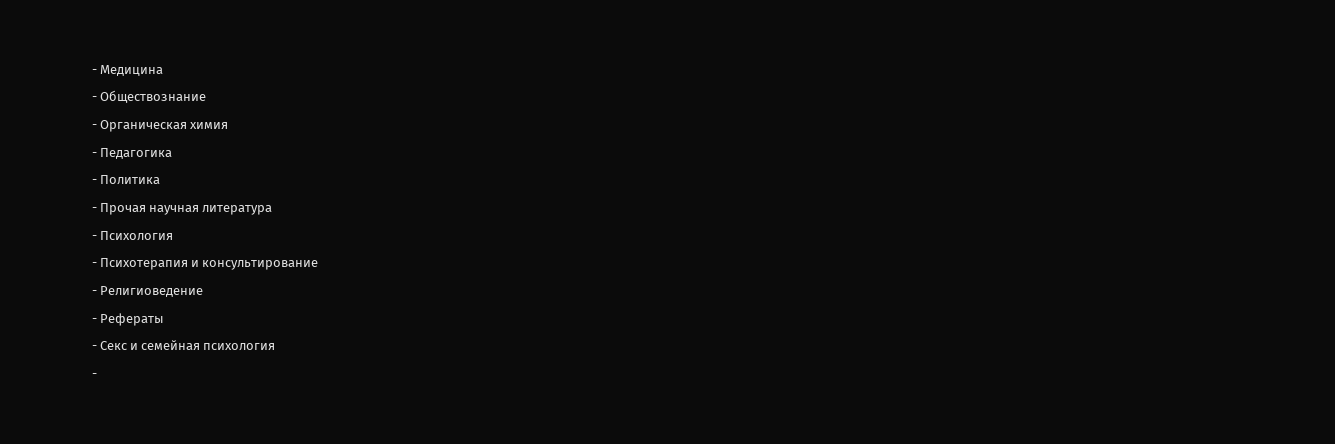- Медицина
- Обществознание
- Органическая химия
- Педагогика
- Политика
- Прочая научная литература
- Психология
- Психотерапия и консультирование
- Религиоведение
- Рефераты
- Секс и семейная психология
-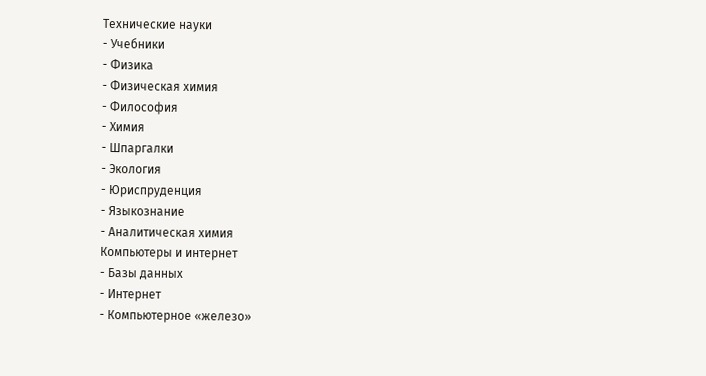Технические науки
- Учебники
- Физика
- Физическая химия
- Философия
- Химия
- Шпаргалки
- Экология
- Юриспруденция
- Языкознание
- Аналитическая химия
Компьютеры и интернет
- Базы данных
- Интернет
- Компьютерное «железо»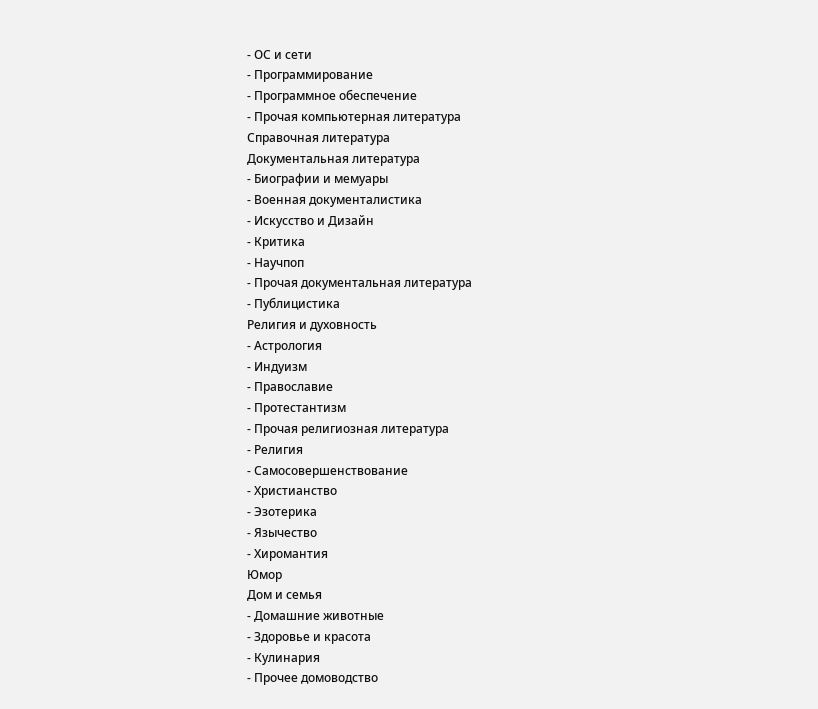- ОС и сети
- Программирование
- Программное обеспечение
- Прочая компьютерная литература
Справочная литература
Документальная литература
- Биографии и мемуары
- Военная документалистика
- Искусство и Дизайн
- Критика
- Научпоп
- Прочая документальная литература
- Публицистика
Религия и духовность
- Астрология
- Индуизм
- Православие
- Протестантизм
- Прочая религиозная литература
- Религия
- Самосовершенствование
- Христианство
- Эзотерика
- Язычество
- Хиромантия
Юмор
Дом и семья
- Домашние животные
- Здоровье и красота
- Кулинария
- Прочее домоводство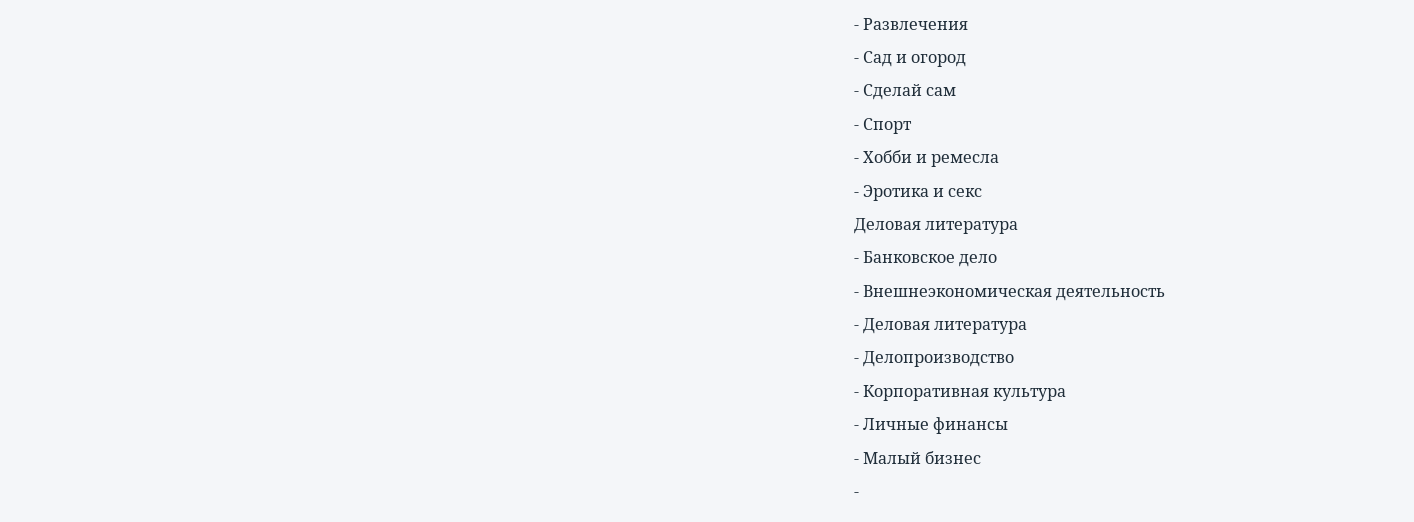- Развлечения
- Сад и огород
- Сделай сам
- Спорт
- Хобби и ремесла
- Эротика и секс
Деловая литература
- Банковское дело
- Внешнеэкономическая деятельность
- Деловая литература
- Делопроизводство
- Корпоративная культура
- Личные финансы
- Малый бизнес
-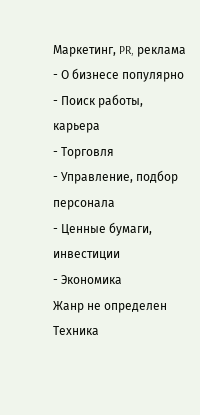Маркетинг, PR, реклама
- О бизнесе популярно
- Поиск работы, карьера
- Торговля
- Управление, подбор персонала
- Ценные бумаги, инвестиции
- Экономика
Жанр не определен
Техника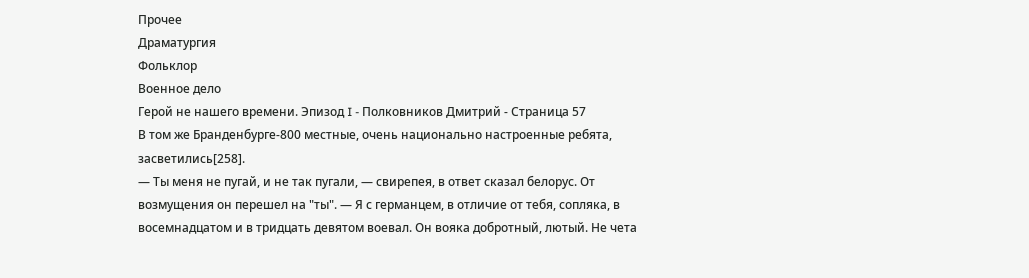Прочее
Драматургия
Фольклор
Военное дело
Герой не нашего времени. Эпизод I - Полковников Дмитрий - Страница 57
В том же Бранденбурге-800 местные, очень национально настроенные ребята, засветились[258].
— Ты меня не пугай, и не так пугали, — свирепея, в ответ сказал белорус. От возмущения он перешел на "ты". — Я с германцем, в отличие от тебя, сопляка, в восемнадцатом и в тридцать девятом воевал. Он вояка добротный, лютый. Не чета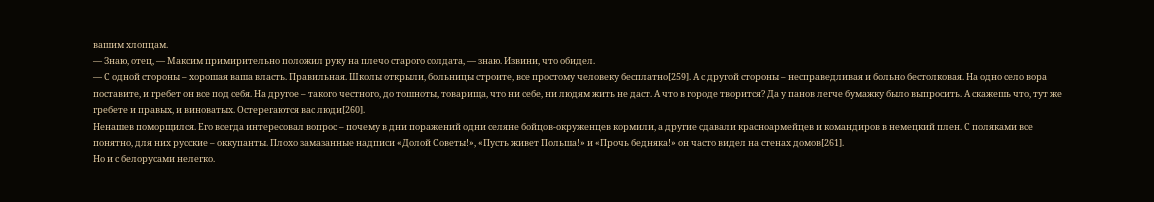вашим хлопцам.
— Знаю, отец, — Максим примирительно положил руку на плечо старого солдата, — знаю. Извини, что обидел.
— С одной стороны – хорошая ваша власть. Правильная. Школы открыли, больницы строите, все простому человеку бесплатно[259]. А с другой стороны – несправедливая и больно бестолковая. На одно село вора поставите, и гребет он все под себя. На другое – такого честного, до тошноты, товарища, что ни себе, ни людям жить не даст. А что в городе творится? Да у панов легче бумажку было выпросить. А скажешь что, тут же гребете и правых, и виноватых. Остерегаются вас люди[260].
Ненашев поморщился. Его всегда интересовал вопрос – почему в дни поражений одни селяне бойцов-окруженцев кормили, а другие сдавали красноармейцев и командиров в немецкий плен. С поляками все понятно, для них русские – оккупанты. Плохо замазанные надписи «Долой Советы!», «Пусть живет Польша!» и «Прочь бедняка!» он часто видел на стенах домов[261].
Но и с белорусами нелегко.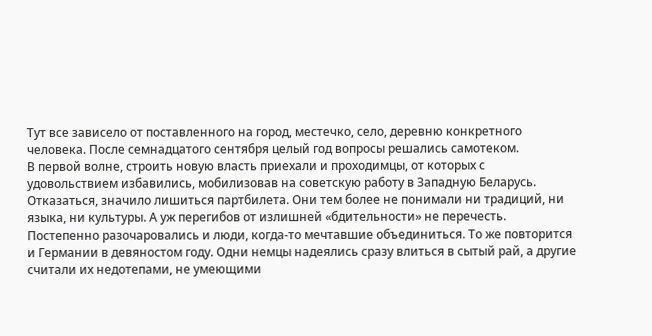Тут все зависело от поставленного на город, местечко, село, деревню конкретного человека. После семнадцатого сентября целый год вопросы решались самотеком.
В первой волне, строить новую власть приехали и проходимцы, от которых с удовольствием избавились, мобилизовав на советскую работу в Западную Беларусь. Отказаться, значило лишиться партбилета. Они тем более не понимали ни традиций, ни языка, ни культуры. А уж перегибов от излишней «бдительности» не перечесть.
Постепенно разочаровались и люди, когда-то мечтавшие объединиться. То же повторится и Германии в девяностом году. Одни немцы надеялись сразу влиться в сытый рай, а другие считали их недотепами, не умеющими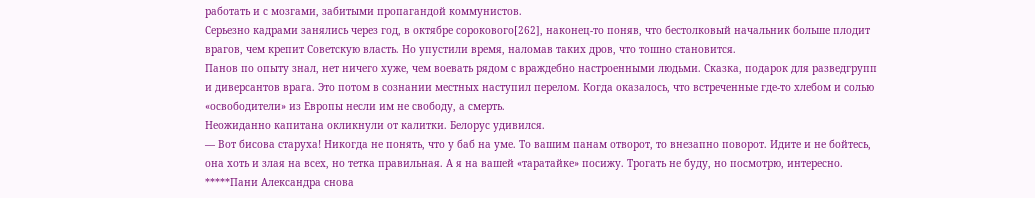работать и с мозгами, забитыми пропагандой коммунистов.
Серьезно кадрами занялись через год, в октябре сорокового[262], наконец-то поняв, что бестолковый начальник больше плодит врагов, чем крепит Советскую власть. Но упустили время, наломав таких дров, что тошно становится.
Панов по опыту знал, нет ничего хуже, чем воевать рядом с враждебно настроенными людьми. Сказка, подарок для разведгрупп и диверсантов врага. Это потом в сознании местных наступил перелом. Когда оказалось, что встреченные где-то хлебом и солью «освободители» из Европы несли им не свободу, а смерть.
Неожиданно капитана окликнули от калитки. Белорус удивился.
— Вот бисова старуха! Никогда не понять, что у баб на уме. То вашим панам отворот, то внезапно поворот. Идите и не бойтесь, она хоть и злая на всех, но тетка правильная. А я на вашей «таратайке» посижу. Трогать не буду, но посмотрю, интересно.
*****Пани Александра снова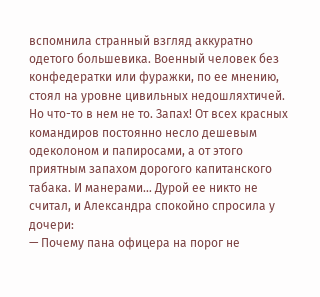вспомнила странный взгляд аккуратно одетого большевика. Военный человек без конфедератки или фуражки, по ее мнению, стоял на уровне цивильных недошляхтичей. Но что-то в нем не то. Запах! От всех красных командиров постоянно несло дешевым одеколоном и папиросами, а от этого приятным запахом дорогого капитанского табака. И манерами… Дурой ее никто не считал, и Александра спокойно спросила у дочери:
— Почему пана офицера на порог не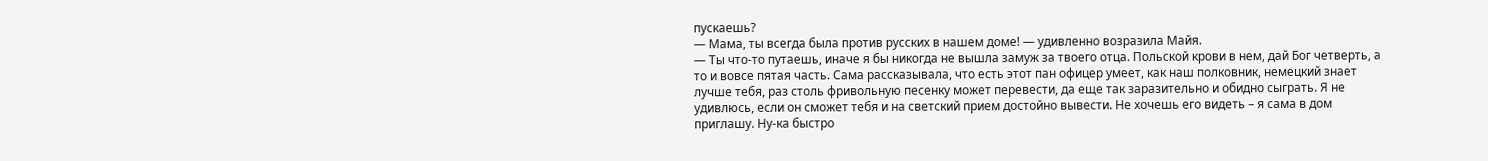пускаешь?
— Мама, ты всегда была против русских в нашем доме! — удивленно возразила Майя.
— Ты что-то путаешь, иначе я бы никогда не вышла замуж за твоего отца. Польской крови в нем, дай Бог четверть, а то и вовсе пятая часть. Сама рассказывала, что есть этот пан офицер умеет, как наш полковник, немецкий знает лучше тебя, раз столь фривольную песенку может перевести, да еще так заразительно и обидно сыграть. Я не удивлюсь, если он сможет тебя и на светский прием достойно вывести. Не хочешь его видеть – я сама в дом приглашу. Ну-ка быстро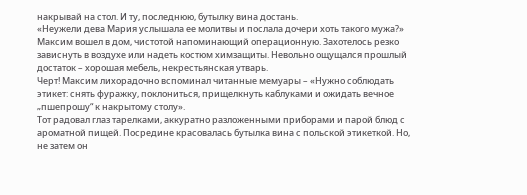накрывай на стол. И ту, последнюю, бутылку вина достань.
«Неужели дева Мария услышала ее молитвы и послала дочери хоть такого мужа?»
Максим вошел в дом, чистотой напоминающий операционную. Захотелось резко зависнуть в воздухе или надеть костюм химзащиты. Невольно ощущался прошлый достаток – хорошая мебель, некрестьянская утварь.
Черт! Максим лихорадочно вспоминал читанные мемуары – «Нужно соблюдать этикет: снять фуражку, поклониться, прищелкнуть каблуками и ожидать вечное „пшепрошу“ к накрытому столу».
Тот радовал глаз тарелками, аккуратно разложенными приборами и парой блюд с ароматной пищей. Посредине красовалась бутылка вина с польской этикеткой. Но, не затем он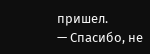пришел.
— Спасибо, не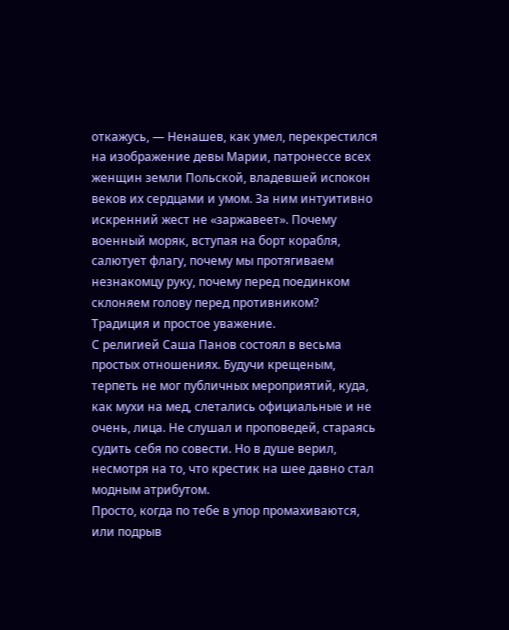откажусь, — Ненашев, как умел, перекрестился на изображение девы Марии, патронессе всех женщин земли Польской, владевшей испокон веков их сердцами и умом. За ним интуитивно искренний жест не «заржавеет». Почему военный моряк, вступая на борт корабля, салютует флагу, почему мы протягиваем незнакомцу руку, почему перед поединком склоняем голову перед противником? Традиция и простое уважение.
С религией Саша Панов состоял в весьма простых отношениях. Будучи крещеным, терпеть не мог публичных мероприятий, куда, как мухи на мед, слетались официальные и не очень, лица. Не слушал и проповедей, стараясь судить себя по совести. Но в душе верил, несмотря на то, что крестик на шее давно стал модным атрибутом.
Просто, когда по тебе в упор промахиваются, или подрыв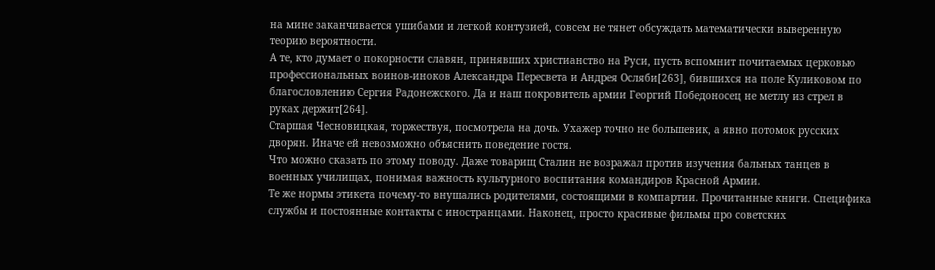на мине заканчивается ушибами и легкой контузией, совсем не тянет обсуждать математически выверенную теорию вероятности.
А те, кто думает о покорности славян, принявших христианство на Руси, пусть вспомнит почитаемых церковью профессиональных воинов-иноков Александра Пересвета и Андрея Осляби[263], бившихся на поле Куликовом по благословлению Сергия Радонежского. Да и наш покровитель армии Георгий Победоносец не метлу из стрел в руках держит[264].
Старшая Чесновицкая, торжествуя, посмотрела на дочь. Ухажер точно не большевик, а явно потомок русских дворян. Иначе ей невозможно объяснить поведение гостя.
Что можно сказать по этому поводу. Даже товарищ Сталин не возражал против изучения бальных танцев в военных училищах, понимая важность культурного воспитания командиров Красной Армии.
Те же нормы этикета почему-то внушались родителями, состоящими в компартии. Прочитанные книги. Специфика службы и постоянные контакты с иностранцами. Наконец, просто красивые фильмы про советских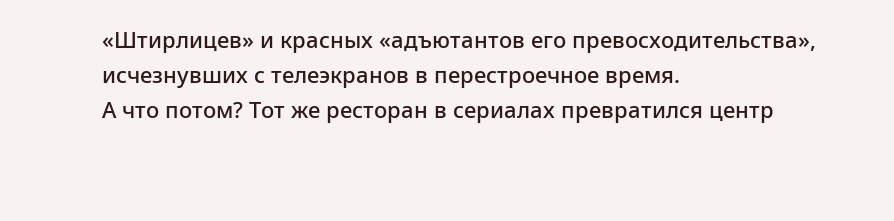«Штирлицев» и красных «адъютантов его превосходительства», исчезнувших с телеэкранов в перестроечное время.
А что потом? Тот же ресторан в сериалах превратился центр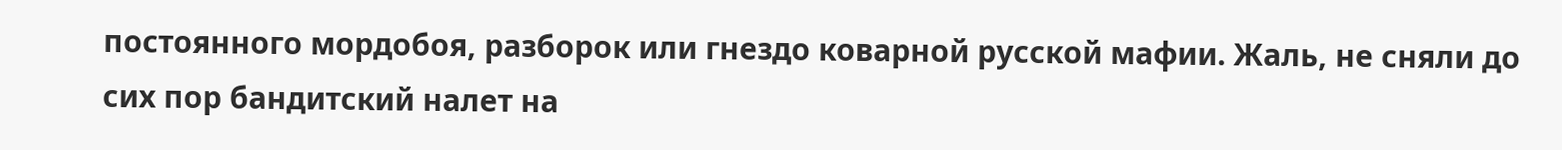постоянного мордобоя, разборок или гнездо коварной русской мафии. Жаль, не сняли до сих пор бандитский налет на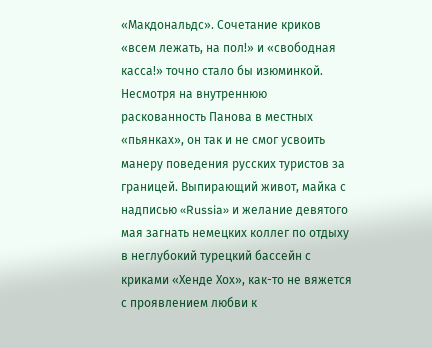«Макдональдс». Сочетание криков «всем лежать, на пол!» и «свободная касса!» точно стало бы изюминкой.
Несмотря на внутреннюю раскованность Панова в местных «пьянках», он так и не смог усвоить манеру поведения русских туристов за границей. Выпирающий живот, майка с надписью «Russia» и желание девятого мая загнать немецких коллег по отдыху в неглубокий турецкий бассейн с криками «Хенде Хох», как-то не вяжется с проявлением любви к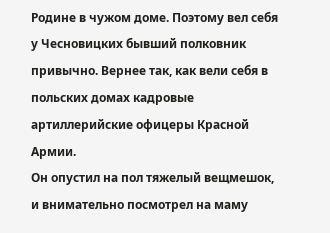Родине в чужом доме. Поэтому вел себя у Чесновицких бывший полковник привычно. Вернее так, как вели себя в польских домах кадровые артиллерийские офицеры Красной Армии.
Он опустил на пол тяжелый вещмешок, и внимательно посмотрел на маму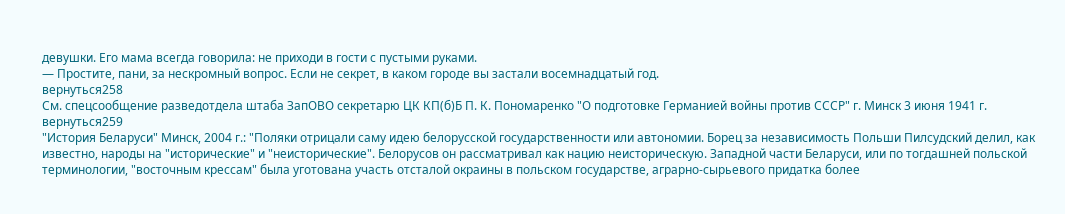девушки. Его мама всегда говорила: не приходи в гости с пустыми руками.
— Простите, пани, за нескромный вопрос. Если не секрет, в каком городе вы застали восемнадцатый год.
вернуться258
См. спецсообщение разведотдела штаба ЗапОВО секретарю ЦК КП(б)Б П. К. Пономаренко "О подготовке Германией войны против СССР" г. Минск 3 июня 1941 г.
вернуться259
"История Беларуси" Минск, 2004 г.: "Поляки отрицали саму идею белорусской государственности или автономии. Борец за независимость Польши Пилсудский делил, как известно, народы на "исторические" и "неисторические". Белорусов он рассматривал как нацию неисторическую. Западной части Беларуси, или по тогдашней польской терминологии, "восточным крессам" была уготована участь отсталой окраины в польском государстве, аграрно-сырьевого придатка более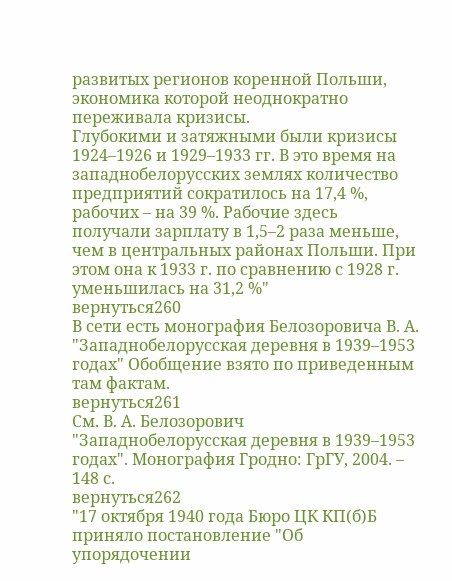развитых регионов коренной Польши, экономика которой неоднократно переживала кризисы.
Глубокими и затяжными были кризисы 1924–1926 и 1929–1933 гг. В это время на западнобелорусских землях количество предприятий сократилось на 17,4 %, рабочих – на 39 %. Рабочие здесь получали зарплату в 1,5–2 раза меньше, чем в центральных районах Польши. При этом она к 1933 г. по сравнению с 1928 г. уменьшилась на 31,2 %"
вернуться260
В сети есть монография Белозоровича В. А. "Западнобелорусская деревня в 1939–1953 годах" Обобщение взято по приведенным там фактам.
вернуться261
См. В. А. Белозорович "Западнобелорусская деревня в 1939–1953 годах". Монография Гродно: ГрГУ, 2004. – 148 с.
вернуться262
"17 октября 1940 года Бюро ЦК КП(б)Б приняло постановление "Об упорядочении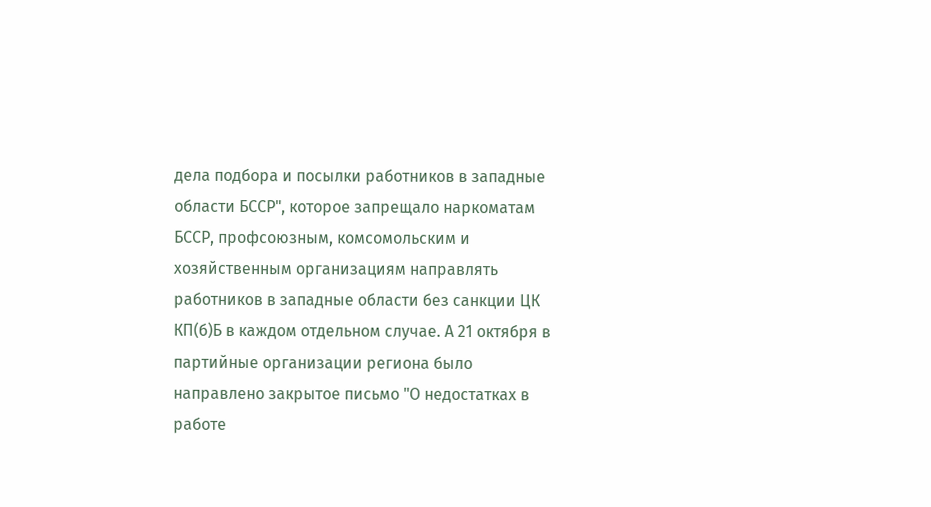дела подбора и посылки работников в западные области БССР", которое запрещало наркоматам БССР, профсоюзным, комсомольским и хозяйственным организациям направлять работников в западные области без санкции ЦК КП(б)Б в каждом отдельном случае. А 21 октября в партийные организации региона было направлено закрытое письмо "О недостатках в работе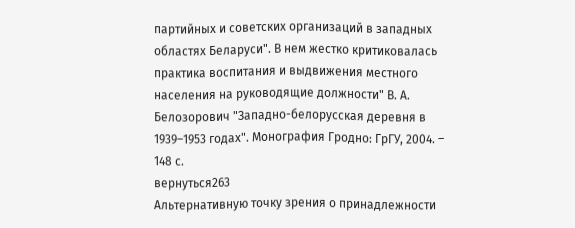партийных и советских организаций в западных областях Беларуси". В нем жестко критиковалась практика воспитания и выдвижения местного населения на руководящие должности" В. А. Белозорович "Западно-белорусская деревня в 1939–1953 годах". Монография Гродно: ГрГУ, 2004. – 148 с.
вернуться263
Альтернативную точку зрения о принадлежности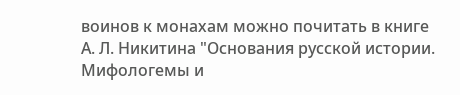воинов к монахам можно почитать в книге А. Л. Никитина "Основания русской истории. Мифологемы и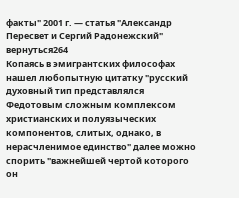факты" 2001 г. — статья "Александр Пересвет и Сергий Радонежский"
вернуться264
Копаясь в эмигрантских философах нашел любопытную цитатку "русский духовный тип представлялся Федотовым сложным комплексом христианских и полуязыческих компонентов, слитых, однако, в нерасчленимое единство" далее можно спорить "важнейшей чертой которого он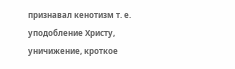признавал кенотизм т. е. уподобление Христу, уничижение, кроткое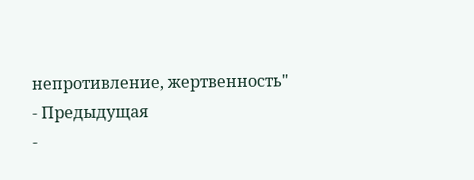непротивление, жертвенность"
- Предыдущая
-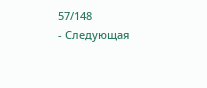57/148
- Следующая